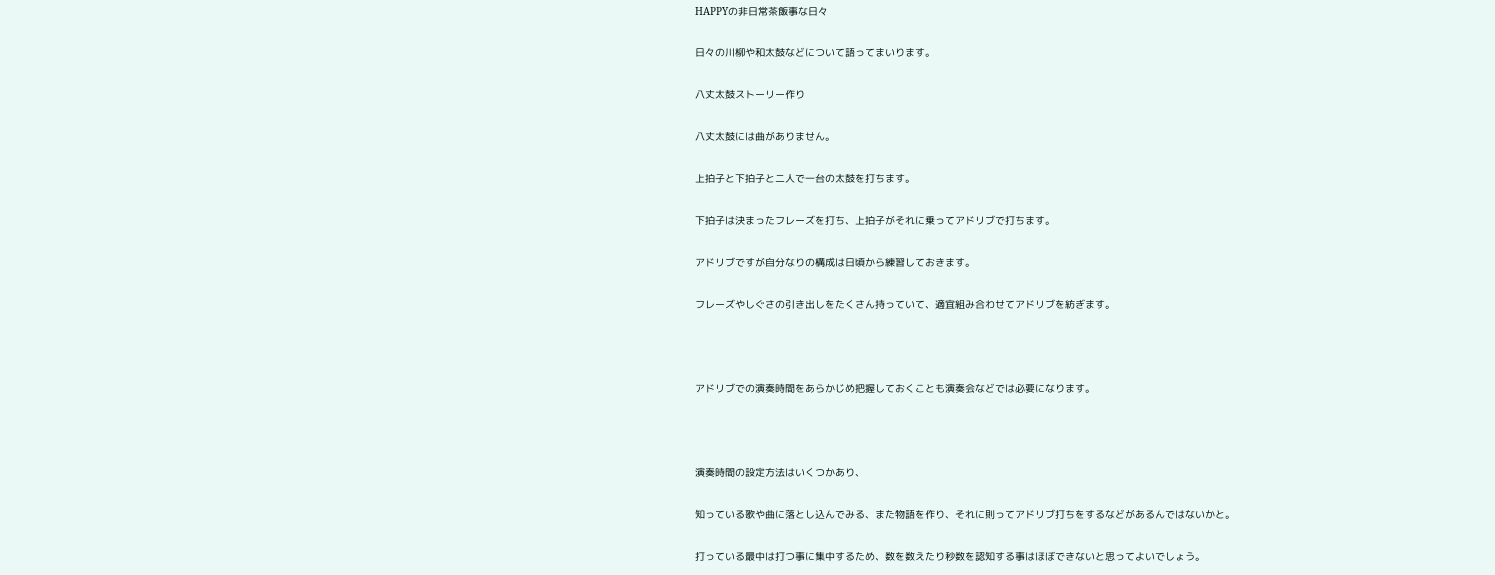HAPPYの非日常茶飯事な日々

日々の川柳や和太鼓などについて語ってまいります。

八丈太鼓ストーリー作り

八丈太鼓には曲がありません。

上拍子と下拍子と二人で一台の太鼓を打ちます。

下拍子は決まったフレーズを打ち、上拍子がそれに乗ってアドリブで打ちます。

アドリブですが自分なりの構成は日頃から練習しておきます。

フレーズやしぐさの引き出しをたくさん持っていて、適宜組み合わせてアドリブを紡ぎます。



アドリブでの演奏時間をあらかじめ把握しておくことも演奏会などでは必要になります。



演奏時間の設定方法はいくつかあり、

知っている歌や曲に落とし込んでみる、また物語を作り、それに則ってアドリブ打ちをするなどがあるんではないかと。

打っている最中は打つ事に集中するため、数を数えたり秒数を認知する事はほぼできないと思ってよいでしょう。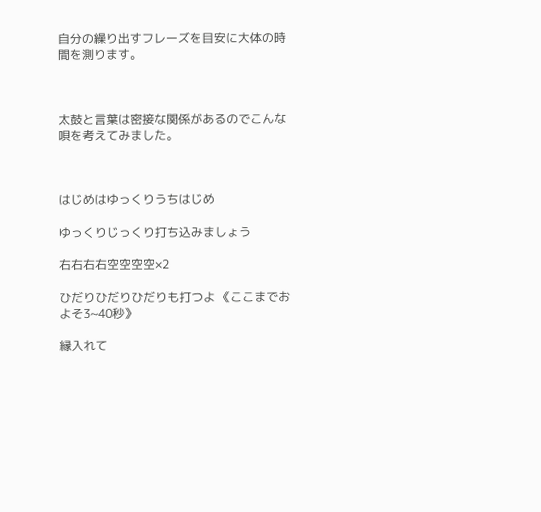自分の繰り出すフレーズを目安に大体の時間を測ります。



太鼓と言葉は密接な関係があるのでこんな唄を考えてみました。



はじめはゆっくりうちはじめ

ゆっくりじっくり打ち込みましょう

右右右右空空空空×2

ひだりひだりひだりも打つよ 《ここまでおよそ3~40秒》

縁入れて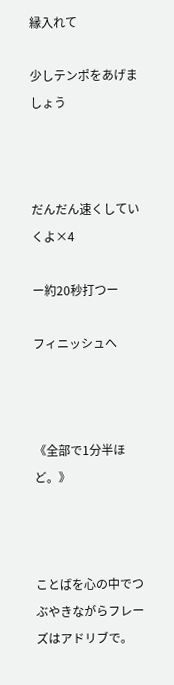縁入れて

少しテンポをあげましょう



だんだん速くしていくよ×4

ー約20秒打つー

フィニッシュへ



《全部で1分半ほど。》



ことばを心の中でつぶやきながらフレーズはアドリブで。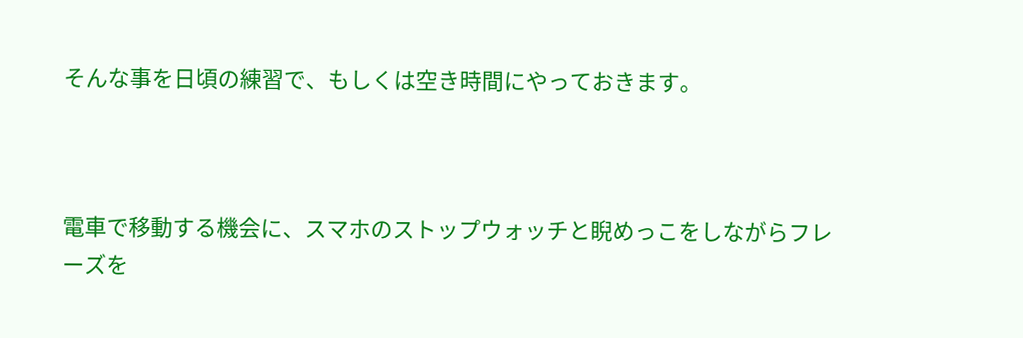そんな事を日頃の練習で、もしくは空き時間にやっておきます。



電車で移動する機会に、スマホのストップウォッチと睨めっこをしながらフレーズを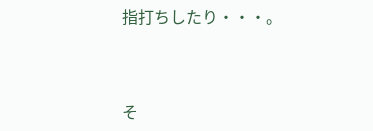指打ちしたり・・・。



そ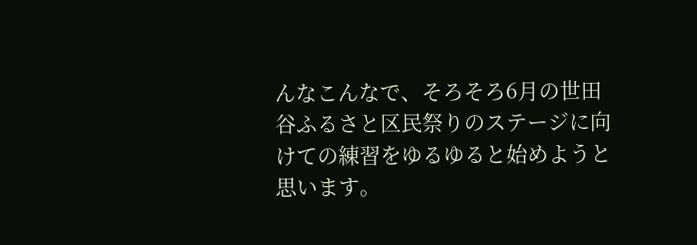んなこんなで、そろそろ6月の世田谷ふるさと区民祭りのステージに向けての練習をゆるゆると始めようと思います。